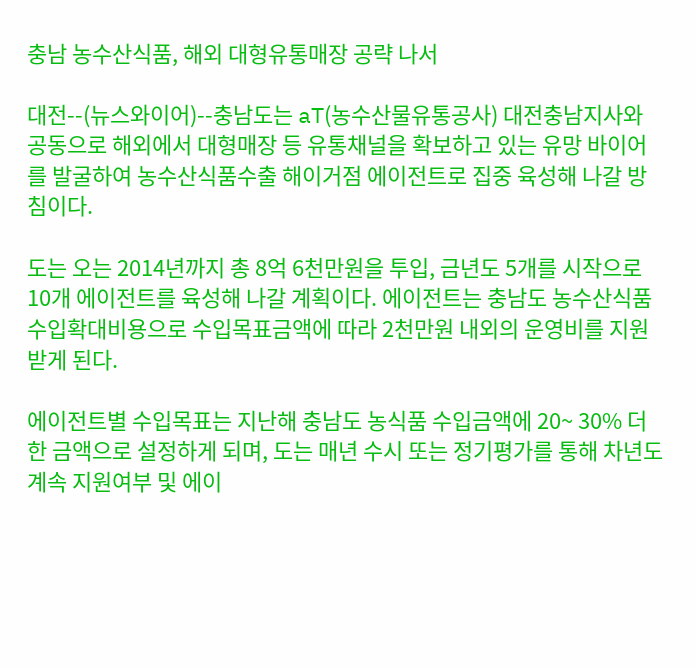충남 농수산식품, 해외 대형유통매장 공략 나서

대전--(뉴스와이어)--충남도는 aT(농수산물유통공사) 대전충남지사와 공동으로 해외에서 대형매장 등 유통채널을 확보하고 있는 유망 바이어를 발굴하여 농수산식품수출 해이거점 에이전트로 집중 육성해 나갈 방침이다.

도는 오는 2014년까지 총 8억 6천만원을 투입, 금년도 5개를 시작으로 10개 에이전트를 육성해 나갈 계획이다. 에이전트는 충남도 농수산식품 수입확대비용으로 수입목표금액에 따라 2천만원 내외의 운영비를 지원받게 된다.

에이전트별 수입목표는 지난해 충남도 농식품 수입금액에 20~ 30% 더한 금액으로 설정하게 되며, 도는 매년 수시 또는 정기평가를 통해 차년도 계속 지원여부 및 에이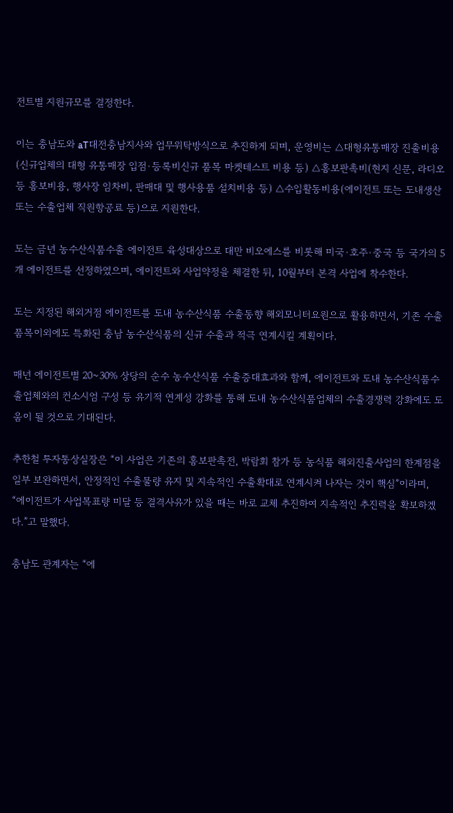전트별 지원규모를 결정한다.

이는 충남도와 aT대전충남지사와 업무위탁방식으로 추진하게 되며, 운영비는 △대형유통매장 진출비용(신규업체의 대형 유통매장 입점·등록비신규 품목 마켓테스트 비용 등) △홍보판촉비(현지 신문, 라디오 등 홍보비용, 행사장 임차비, 판매대 및 행사용품 설치비용 등) △수입활동비용(에이전트 또는 도내생산 또는 수출업체 직원항공료 등)으로 지원한다.

도는 금년 농수산식품수출 에이전트 육성대상으로 대만 비오에스를 비롯해 미국·호주·중국 등 국가의 5개 에이전트를 선정하였으며, 에이전트와 사업약정을 체결한 뒤, 10월부터 본격 사업에 착수한다.

도는 지정된 해외거점 에이전트를 도내 농수산식품 수출동향 해외모니터요원으로 활용하면서, 기존 수출품목이외에도 특화된 충남 농수산식품의 신규 수출과 적극 연계시킬 계획이다.

매년 에이전트별 20~30% 상당의 순수 농수산식품 수출증대효과와 함께, 에이전트와 도내 농수산식품수출업체와의 컨소시엄 구성 등 유기적 연계성 강화를 통해 도내 농수산식품업체의 수출경쟁력 강화에도 도움이 될 것으로 기대된다.

추한철 투자통상실장은 “이 사업은 기존의 홍보판촉전, 박람회 참가 등 농식품 해외진출사업의 한계점을 일부 보완하면서, 안정적인 수출물량 유지 및 지속적인 수출확대로 연계시켜 나자는 것이 핵심”이라며, “에이전트가 사업목표량 미달 등 결격사유가 있을 때는 바로 교체 추진하여 지속적인 추진력을 확보하겠다.”고 말했다.

충남도 관계자는 “에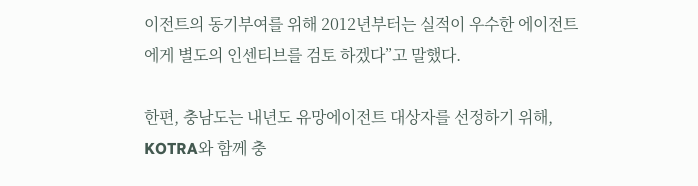이전트의 동기부여를 위해 2012년부터는 실적이 우수한 에이전트에게 별도의 인센티브를 검토 하겠다”고 말했다.

한편, 충남도는 내년도 유망에이전트 대상자를 선정하기 위해, KOTRA와 함께 충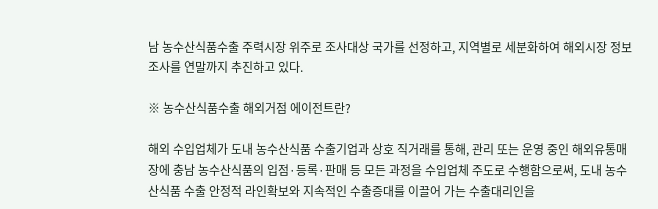남 농수산식품수출 주력시장 위주로 조사대상 국가를 선정하고, 지역별로 세분화하여 해외시장 정보조사를 연말까지 추진하고 있다.

※ 농수산식품수출 해외거점 에이전트란?

해외 수입업체가 도내 농수산식품 수출기업과 상호 직거래를 통해, 관리 또는 운영 중인 해외유통매장에 충남 농수산식품의 입점·등록·판매 등 모든 과정을 수입업체 주도로 수행함으로써, 도내 농수산식품 수출 안정적 라인확보와 지속적인 수출증대를 이끌어 가는 수출대리인을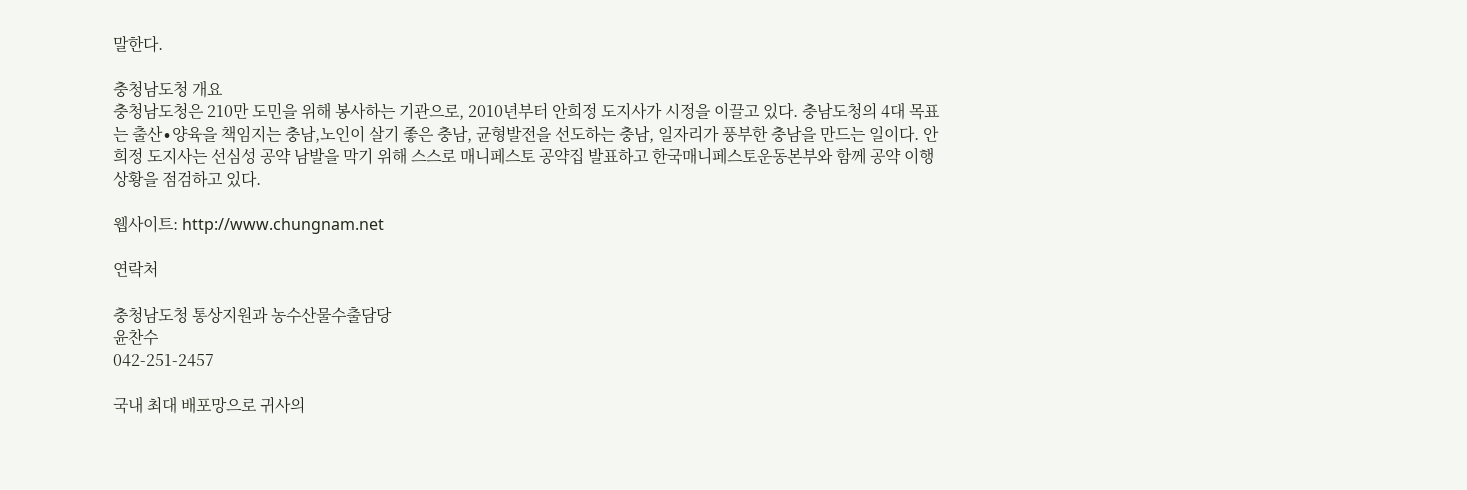말한다.

충청남도청 개요
충청남도청은 210만 도민을 위해 봉사하는 기관으로, 2010년부터 안희정 도지사가 시정을 이끌고 있다. 충남도청의 4대 목표는 출산∙양육을 책임지는 충남,노인이 살기 좋은 충남, 균형발전을 선도하는 충남, 일자리가 풍부한 충남을 만드는 일이다. 안희정 도지사는 선심성 공약 남발을 막기 위해 스스로 매니페스토 공약집 발표하고 한국매니페스토운동본부와 함께 공약 이행 상황을 점검하고 있다.

웹사이트: http://www.chungnam.net

연락처

충청남도청 통상지원과 농수산물수출담당
윤찬수
042-251-2457

국내 최대 배포망으로 귀사의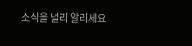소식을 널리 알리세요